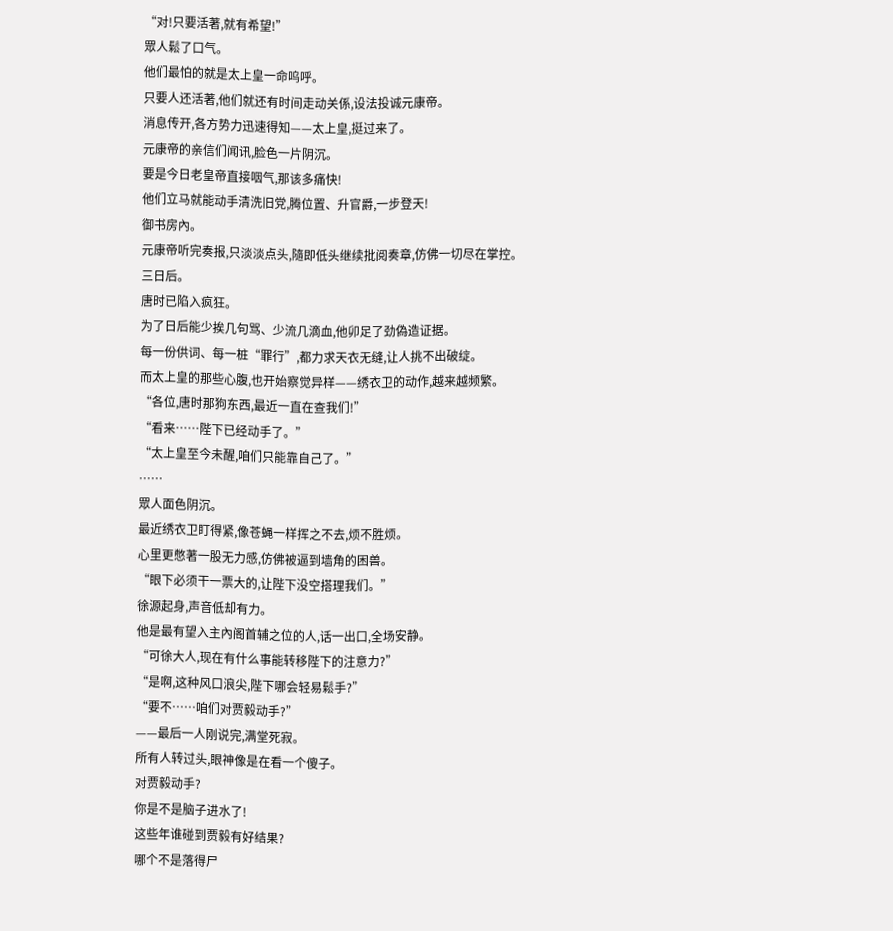“对!只要活著,就有希望!”
眾人鬆了口气。
他们最怕的就是太上皇一命呜呼。
只要人还活著,他们就还有时间走动关係,设法投诚元康帝。
消息传开,各方势力迅速得知——太上皇,挺过来了。
元康帝的亲信们闻讯,脸色一片阴沉。
要是今日老皇帝直接咽气,那该多痛快!
他们立马就能动手清洗旧党,腾位置、升官爵,一步登天!
御书房內。
元康帝听完奏报,只淡淡点头,隨即低头继续批阅奏章,仿佛一切尽在掌控。
三日后。
唐时已陷入疯狂。
为了日后能少挨几句骂、少流几滴血,他卯足了劲偽造证据。
每一份供词、每一桩“罪行”,都力求天衣无缝,让人挑不出破绽。
而太上皇的那些心腹,也开始察觉异样——绣衣卫的动作,越来越频繁。
“各位,唐时那狗东西,最近一直在查我们!”
“看来……陛下已经动手了。”
“太上皇至今未醒,咱们只能靠自己了。”
……
眾人面色阴沉。
最近绣衣卫盯得紧,像苍蝇一样挥之不去,烦不胜烦。
心里更憋著一股无力感,仿佛被逼到墙角的困兽。
“眼下必须干一票大的,让陛下没空搭理我们。”
徐源起身,声音低却有力。
他是最有望入主內阁首辅之位的人,话一出口,全场安静。
“可徐大人,现在有什么事能转移陛下的注意力?”
“是啊,这种风口浪尖,陛下哪会轻易鬆手?”
“要不……咱们对贾毅动手?”
——最后一人刚说完,满堂死寂。
所有人转过头,眼神像是在看一个傻子。
对贾毅动手?
你是不是脑子进水了!
这些年谁碰到贾毅有好结果?
哪个不是落得尸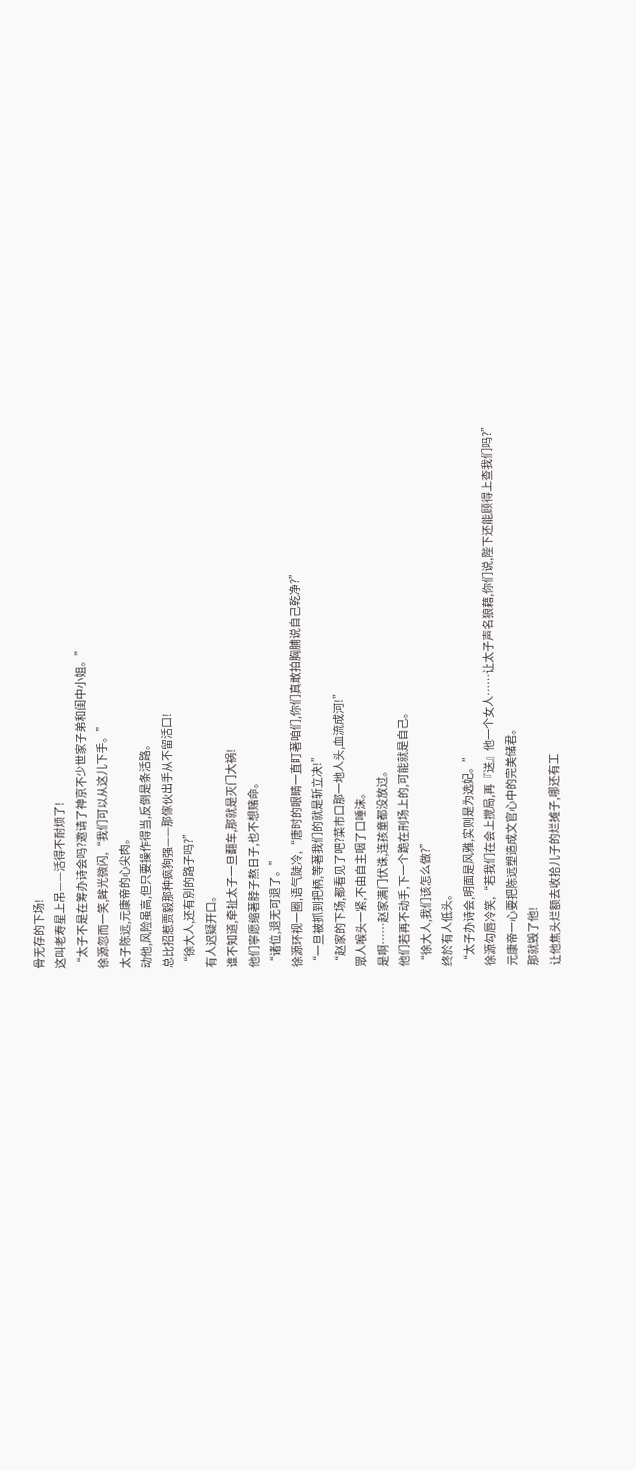骨无存的下场!
这叫老寿星上吊——活得不耐烦了!
“太子不是在筹办诗会吗?邀请了神京不少世家子弟和闺中小姐。”
徐源忽而一笑,眸光微闪,“我们可以从这儿下手。”
太子陈远,元康帝的心尖肉。
动他,风险虽高,但只要操作得当,反倒是条活路。
总比招惹贾毅那种疯狗强——那傢伙出手从不留活口!
“徐大人,还有別的路子吗?”
有人迟疑开口。
谁不知道,牵扯太子一旦翻车,那就是灭门大祸!
他们寧愿缩著脖子熬日子,也不想赌命。
“诸位,退无可退了。”
徐源环视一圈,语气陡冷,“唐时的眼睛一直盯著咱们,你们真敢拍胸脯说自己乾净?”
“一旦被抓到把柄,等著我们的就是斩立决!”
“赵家的下场,都看见了吧?菜市口那一地人头,血流成河!”
眾人喉头一紧,不由自主咽了口唾沫。
是啊……赵家满门伏诛,连孩童都没放过。
他们若再不动手,下一个跪在刑场上的,可能就是自己。
“徐大人,我们该怎么做?”
终於有人低头。
“太子办诗会,明面是风雅,实则是为选妃。”
徐源勾唇冷笑,“若我们在会上搅局,再『送』他一个女人……让太子声名狼藉,你们说,陛下还能顾得上查我们吗?”
元康帝一心要把陈远塑造成文官心中的完美储君。
那就毁了他!
让他焦头烂额去收拾儿子的烂摊子,哪还有工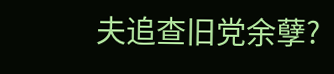夫追查旧党余孽?